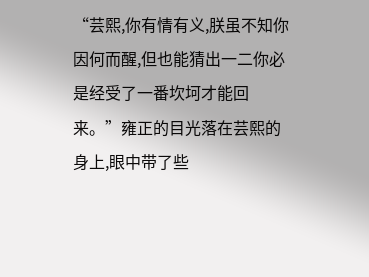“芸熙,你有情有义,朕虽不知你因何而醒,但也能猜出一二你必是经受了一番坎坷才能回来。”雍正的目光落在芸熙的身上,眼中带了些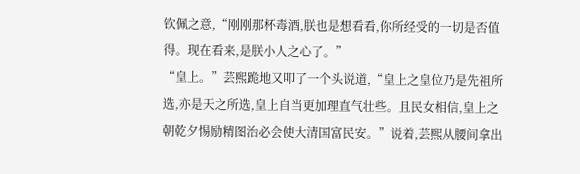钦佩之意,“刚刚那杯毒酒,朕也是想看看,你所经受的一切是否值得。现在看来,是朕小人之心了。”
“皇上。”芸熙跪地又叩了一个头说道,“皇上之皇位乃是先祖所选,亦是天之所选,皇上自当更加理直气壮些。且民女相信,皇上之朝乾夕惕励精图治必会使大清国富民安。”说着,芸熙从腰间拿出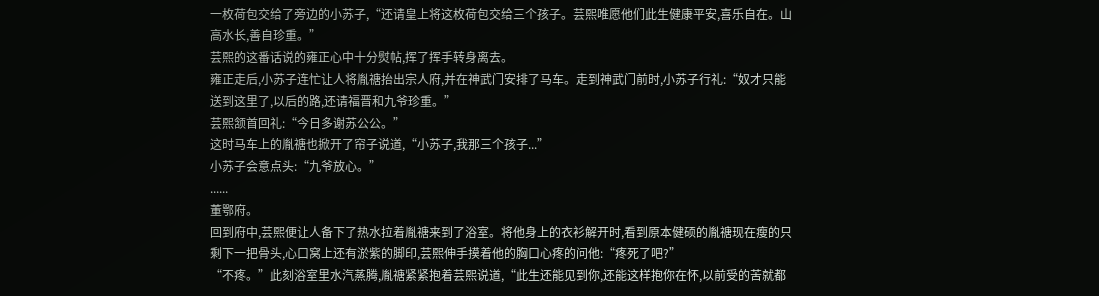一枚荷包交给了旁边的小苏子,“还请皇上将这枚荷包交给三个孩子。芸熙唯愿他们此生健康平安,喜乐自在。山高水长,善自珍重。”
芸熙的这番话说的雍正心中十分熨帖,挥了挥手转身离去。
雍正走后,小苏子连忙让人将胤禟抬出宗人府,并在神武门安排了马车。走到神武门前时,小苏子行礼:“奴才只能送到这里了,以后的路,还请福晋和九爷珍重。”
芸熙颔首回礼:“今日多谢苏公公。”
这时马车上的胤禟也掀开了帘子说道,“小苏子,我那三个孩子...”
小苏子会意点头:“九爷放心。”
......
董鄂府。
回到府中,芸熙便让人备下了热水拉着胤禟来到了浴室。将他身上的衣衫解开时,看到原本健硕的胤禟现在瘦的只剩下一把骨头,心口窝上还有淤紫的脚印,芸熙伸手摸着他的胸口心疼的问他:“疼死了吧?”
“不疼。”此刻浴室里水汽蒸腾,胤禟紧紧抱着芸熙说道,“此生还能见到你,还能这样抱你在怀,以前受的苦就都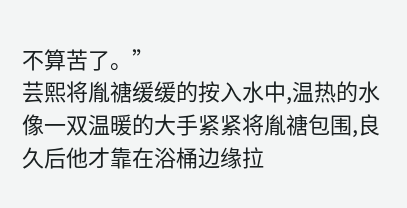不算苦了。”
芸熙将胤禟缓缓的按入水中,温热的水像一双温暖的大手紧紧将胤禟包围,良久后他才靠在浴桶边缘拉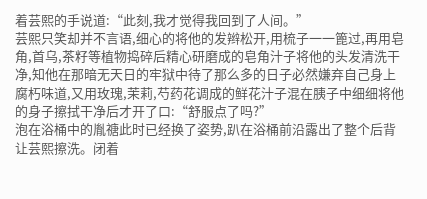着芸熙的手说道:“此刻,我才觉得我回到了人间。”
芸熙只笑却并不言语,细心的将他的发辫松开,用梳子一一篦过,再用皂角,首乌,茶籽等植物捣碎后精心研磨成的皂角汁子将他的头发清洗干净,知他在那暗无天日的牢狱中待了那么多的日子必然嫌弃自己身上腐朽味道,又用玫瑰,茉莉,芍药花调成的鲜花汁子混在胰子中细细将他的身子擦拭干净后才开了口:“舒服点了吗?”
泡在浴桶中的胤禟此时已经换了姿势,趴在浴桶前沿露出了整个后背让芸熙擦洗。闭着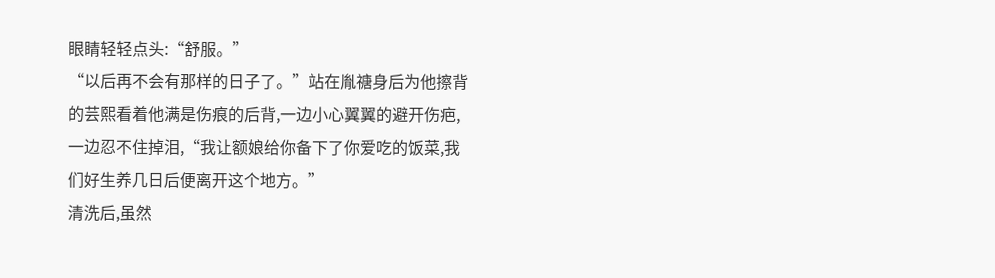眼睛轻轻点头:“舒服。”
“以后再不会有那样的日子了。”站在胤禟身后为他擦背的芸熙看着他满是伤痕的后背,一边小心翼翼的避开伤疤,一边忍不住掉泪,“我让额娘给你备下了你爱吃的饭菜,我们好生养几日后便离开这个地方。”
清洗后,虽然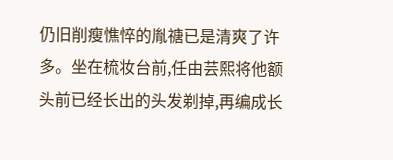仍旧削瘦憔悴的胤禟已是清爽了许多。坐在梳妆台前,任由芸熙将他额头前已经长出的头发剃掉,再编成长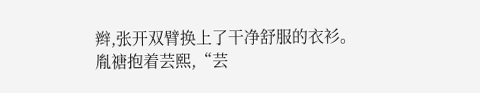辫,张开双臂换上了干净舒服的衣衫。
胤禟抱着芸熙,“芸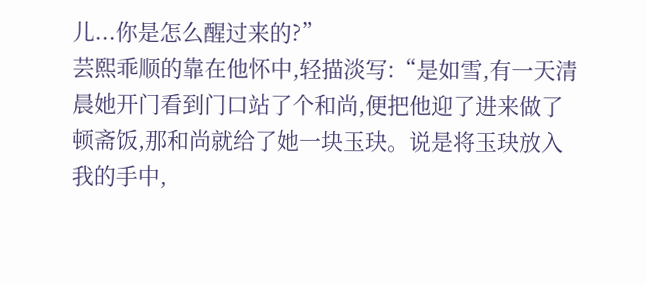儿...你是怎么醒过来的?”
芸熙乖顺的靠在他怀中,轻描淡写:“是如雪,有一天清晨她开门看到门口站了个和尚,便把他迎了进来做了顿斋饭,那和尚就给了她一块玉玦。说是将玉玦放入我的手中,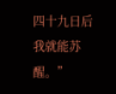四十九日后我就能苏醒。”